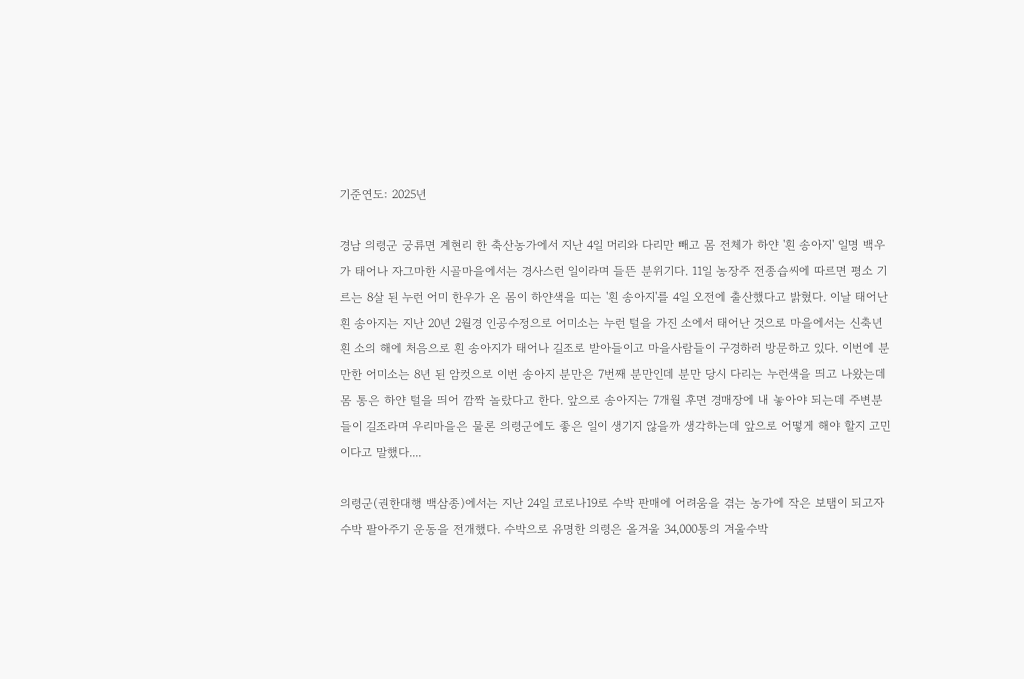기준연도: 2025년

경남 의령군 궁류면 계현리 한 축산농가에서 지난 4일 머리와 다리만 빼고 몸 전체가 하얀 '흰 송아지' 일명 백우가 태어나 자그마한 시골마을에서는 경사스런 일이라며 들뜬 분위기다. 11일 농장주 전종습씨에 따르면 평소 기르는 8살 된 누런 어미 한우가 온 몸이 하얀색을 띠는 '흰 송아지'를 4일 오전에 출산했다고 밝혔다. 이날 태어난 흰 송아지는 지난 20년 2월경 인공수정으로 어미소는 누런 털을 가진 소에서 태어난 것으로 마을에서는 신축년 흰 소의 해에 처음으로 흰 송아지가 태어나 길조로 받아들이고 마을사람들이 구경하러 방문하고 있다. 이번에 분만한 어미소는 8년 된 암컷으로 이번 송아지 분만은 7번째 분만인데 분만 당시 다리는 누런색을 띄고 나왔는데 몸 통은 하얀 털을 띄어 깜짝 놀랐다고 한다. 앞으로 송아지는 7개월 후면 경매장에 내 놓아야 되는데 주변분들이 길조라며 우리마을은 물론 의령군에도 좋은 일이 생기지 않을까 생각하는데 앞으로 어떻게 해야 할지 고민이다고 말했다....

의령군(권한대행 백삼종)에서는 지난 24일 코로나19로 수박 판매에 어려움을 겪는 농가에 작은 보탬이 되고자 수박 팔아주기 운동을 전개했다. 수박으로 유명한 의령은 올겨울 34,000통의 겨울수박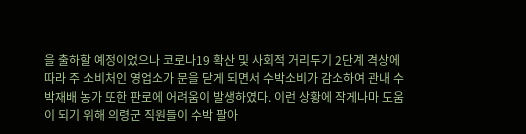을 출하할 예정이었으나 코로나19 확산 및 사회적 거리두기 2단계 격상에 따라 주 소비처인 영업소가 문을 닫게 되면서 수박소비가 감소하여 관내 수박재배 농가 또한 판로에 어려움이 발생하였다. 이런 상황에 작게나마 도움이 되기 위해 의령군 직원들이 수박 팔아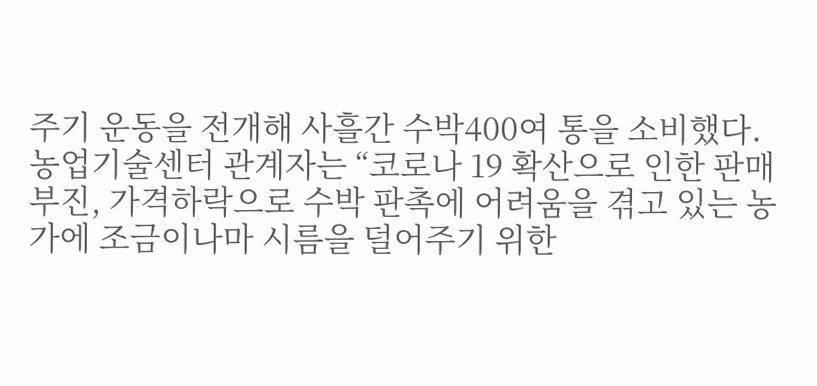주기 운동을 전개해 사흘간 수박400여 통을 소비했다. 농업기술센터 관계자는 “코로나 19 확산으로 인한 판매 부진, 가격하락으로 수박 판촉에 어려움을 겪고 있는 농가에 조금이나마 시름을 덜어주기 위한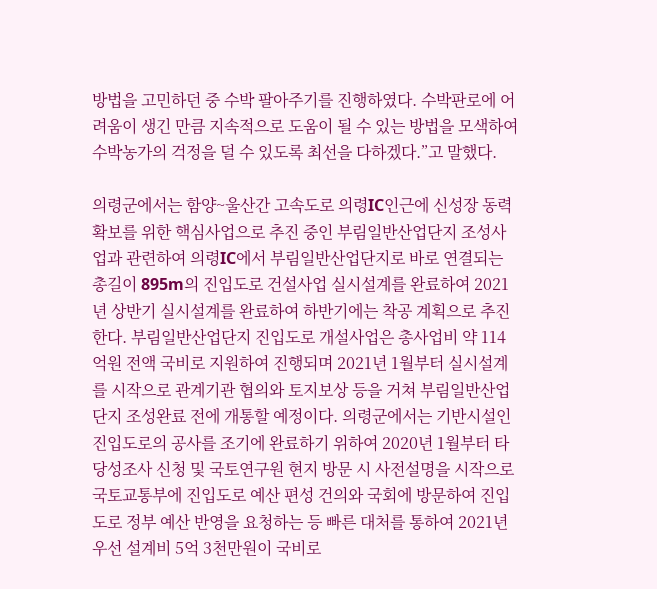방법을 고민하던 중 수박 팔아주기를 진행하였다. 수박판로에 어려움이 생긴 만큼 지속적으로 도움이 될 수 있는 방법을 모색하여 수박농가의 걱정을 덜 수 있도록 최선을 다하겠다.”고 말했다.

의령군에서는 함양~울산간 고속도로 의령IC인근에 신성장 동력 확보를 위한 핵심사업으로 추진 중인 부림일반산업단지 조성사업과 관련하여 의령IC에서 부림일반산업단지로 바로 연결되는 총길이 895m의 진입도로 건설사업 실시설계를 완료하여 2021년 상반기 실시설계를 완료하여 하반기에는 착공 계획으로 추진한다. 부림일반산업단지 진입도로 개설사업은 총사업비 약 114억원 전액 국비로 지원하여 진행되며 2021년 1월부터 실시설계를 시작으로 관계기관 협의와 토지보상 등을 거쳐 부림일반산업단지 조성완료 전에 개통할 예정이다. 의령군에서는 기반시설인 진입도로의 공사를 조기에 완료하기 위하여 2020년 1월부터 타당성조사 신청 및 국토연구원 현지 방문 시 사전설명을 시작으로 국토교통부에 진입도로 예산 편성 건의와 국회에 방문하여 진입도로 정부 예산 반영을 요청하는 등 빠른 대처를 통하여 2021년 우선 설계비 5억 3천만원이 국비로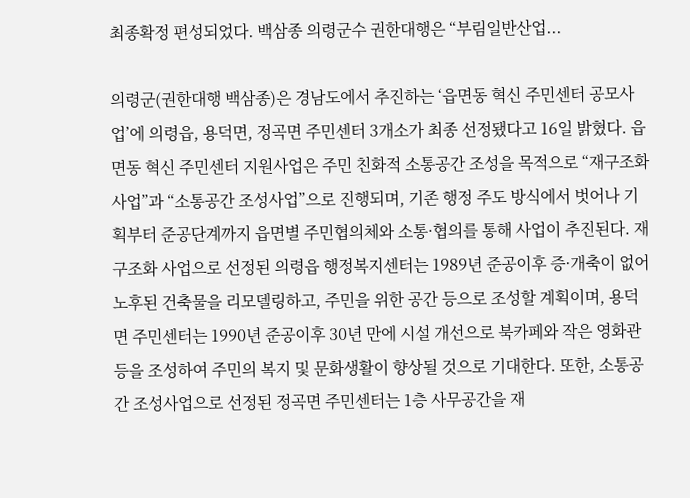최종확정 편성되었다. 백삼종 의령군수 권한대행은 “부림일반산업...

의령군(권한대행 백삼종)은 경남도에서 추진하는 ‘읍면동 혁신 주민센터 공모사업’에 의령읍, 용덕면, 정곡면 주민센터 3개소가 최종 선정됐다고 16일 밝혔다. 읍면동 혁신 주민센터 지원사업은 주민 친화적 소통공간 조성을 목적으로 “재구조화 사업”과 “소통공간 조성사업”으로 진행되며, 기존 행정 주도 방식에서 벗어나 기획부터 준공단계까지 읍면별 주민협의체와 소통·협의를 통해 사업이 추진된다. 재구조화 사업으로 선정된 의령읍 행정복지센터는 1989년 준공이후 증·개축이 없어 노후된 건축물을 리모델링하고, 주민을 위한 공간 등으로 조성할 계획이며, 용덕면 주민센터는 1990년 준공이후 30년 만에 시설 개선으로 북카페와 작은 영화관 등을 조성하여 주민의 복지 및 문화생활이 향상될 것으로 기대한다. 또한, 소통공간 조성사업으로 선정된 정곡면 주민센터는 1층 사무공간을 재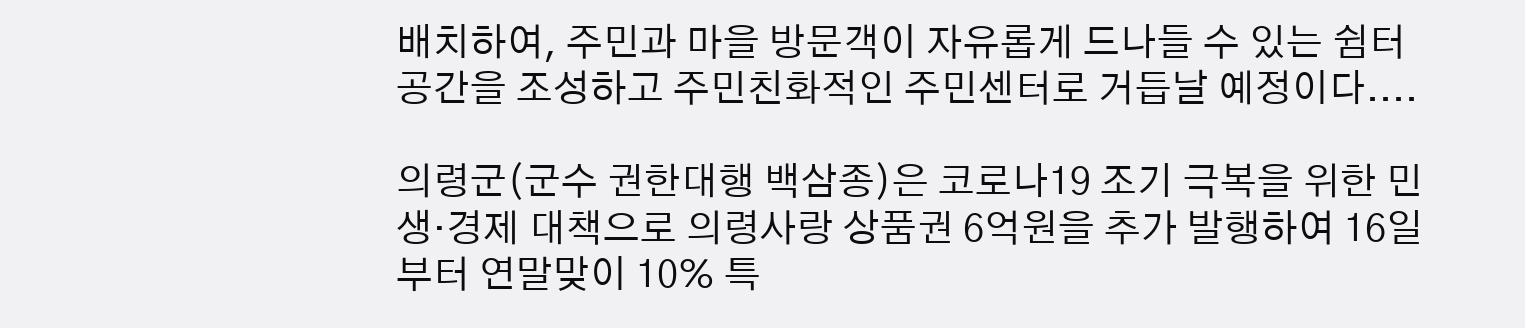배치하여, 주민과 마을 방문객이 자유롭게 드나들 수 있는 쉼터 공간을 조성하고 주민친화적인 주민센터로 거듭날 예정이다....

의령군(군수 권한대행 백삼종)은 코로나19 조기 극복을 위한 민생·경제 대책으로 의령사랑 상품권 6억원을 추가 발행하여 16일부터 연말맞이 10% 특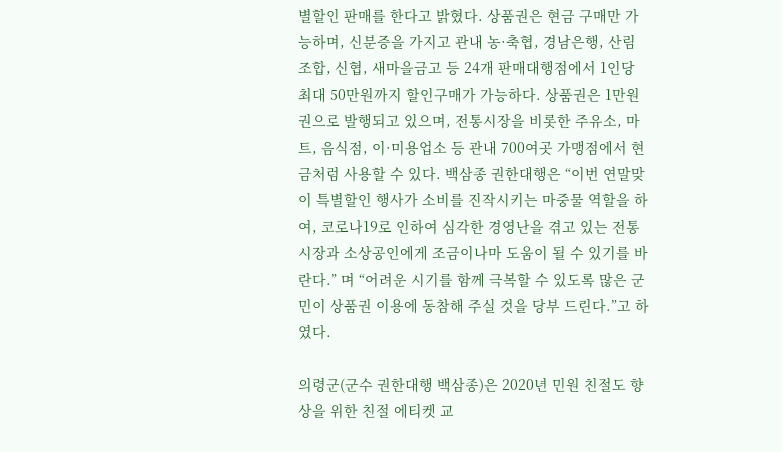별할인 판매를 한다고 밝혔다. 상품권은 현금 구매만 가능하며, 신분증을 가지고 관내 농·축협, 경남은행, 산림조합, 신협, 새마을금고 등 24개 판매대행점에서 1인당 최대 50만원까지 할인구매가 가능하다. 상품권은 1만원권으로 발행되고 있으며, 전통시장을 비롯한 주유소, 마트, 음식점, 이·미용업소 등 관내 700여곳 가맹점에서 현금처럼 사용할 수 있다. 백삼종 권한대행은 “이번 연말맞이 특별할인 행사가 소비를 진작시키는 마중물 역할을 하여, 코로나19로 인하여 심각한 경영난을 겪고 있는 전통시장과 소상공인에게 조금이나마 도움이 될 수 있기를 바란다.” 며 “어려운 시기를 함께 극복할 수 있도록 많은 군민이 상품권 이용에 동참해 주실 것을 당부 드린다.”고 하였다.

의령군(군수 권한대행 백삼종)은 2020년 민원 친절도 향상을 위한 친절 에티켓 교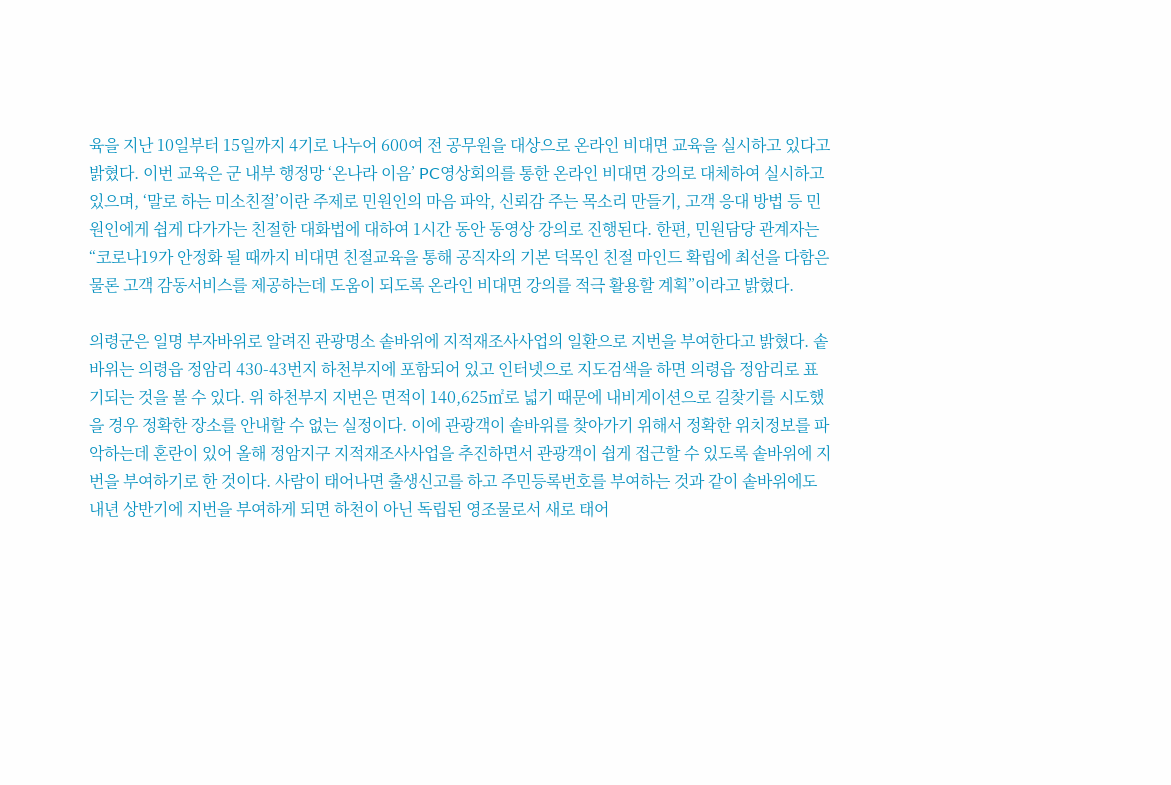육을 지난 10일부터 15일까지 4기로 나누어 600여 전 공무원을 대상으로 온라인 비대면 교육을 실시하고 있다고 밝혔다. 이번 교육은 군 내부 행정망 ‘온나라 이음’ PC영상회의를 통한 온라인 비대면 강의로 대체하여 실시하고 있으며, ‘말로 하는 미소친절’이란 주제로 민원인의 마음 파악, 신뢰감 주는 목소리 만들기, 고객 응대 방법 등 민원인에게 쉽게 다가가는 친절한 대화법에 대하여 1시간 동안 동영상 강의로 진행된다. 한편, 민원담당 관계자는 “코로나19가 안정화 될 때까지 비대면 친절교육을 통해 공직자의 기본 덕목인 친절 마인드 확립에 최선을 다함은 물론 고객 감동서비스를 제공하는데 도움이 되도록 온라인 비대면 강의를 적극 활용할 계획”이라고 밝혔다.

의령군은 일명 부자바위로 알려진 관광명소 솥바위에 지적재조사사업의 일환으로 지번을 부여한다고 밝혔다. 솥바위는 의령읍 정암리 430-43번지 하천부지에 포함되어 있고 인터넷으로 지도검색을 하면 의령읍 정암리로 표기되는 것을 볼 수 있다. 위 하천부지 지번은 면적이 140,625㎡로 넓기 때문에 내비게이션으로 길찾기를 시도했을 경우 정확한 장소를 안내할 수 없는 실정이다. 이에 관광객이 솥바위를 찾아가기 위해서 정확한 위치정보를 파악하는데 혼란이 있어 올해 정암지구 지적재조사사업을 추진하면서 관광객이 쉽게 접근할 수 있도록 솥바위에 지번을 부여하기로 한 것이다. 사람이 태어나면 출생신고를 하고 주민등록번호를 부여하는 것과 같이 솥바위에도 내년 상반기에 지번을 부여하게 되면 하천이 아닌 독립된 영조물로서 새로 태어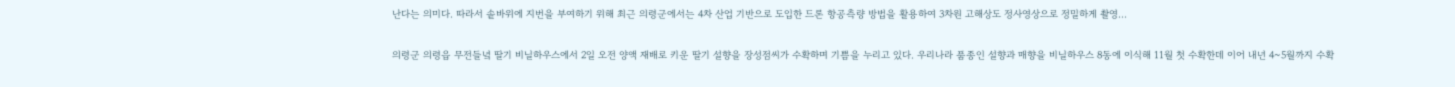난다는 의미다. 따라서 솥바위에 지번을 부여하기 위해 최근 의령군에서는 4차 산업 기반으로 도입한 드론 항공측량 방법을 활용하여 3차원 고해상도 정사영상으로 정밀하게 촬영...

의령군 의령읍 무전들녘 딸기 비닐하우스에서 2일 오전 양액 재배로 키운 딸기 설향을 장성점씨가 수확하며 기쁨을 누리고 있다. 우리나라 품종인 설향과 매향을 비닐하우스 8동에 이식해 11월 첫 수확한데 이어 내년 4~5월까지 수확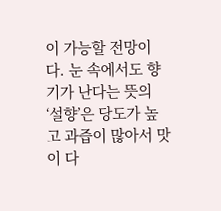이 가능할 전망이다. 눈 속에서도 향기가 난다는 뜻의 ‘설향’은 당도가 높고 과즙이 많아서 맛이 다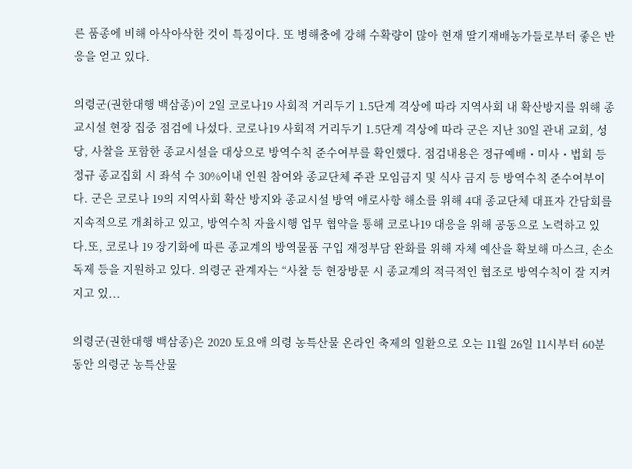른 품종에 비해 아삭아삭한 것이 특징이다. 또 병해충에 강해 수확량이 많아 현재 딸기재배농가들로부터 좋은 반응을 얻고 있다.

의령군(권한대행 백삼종)이 2일 코로나19 사회적 거리두기 1.5단계 격상에 따라 지역사회 내 확산방지를 위해 종교시설 현장 집중 점검에 나섰다. 코로나19 사회적 거리두기 1.5단계 격상에 따라 군은 지난 30일 관내 교회, 성당, 사찰을 포함한 종교시설을 대상으로 방역수칙 준수여부를 확인했다. 점검내용은 정규예배・미사・법회 등 정규 종교집회 시 좌석 수 30%이내 인원 참여와 종교단체 주관 모임금지 및 식사 금지 등 방역수칙 준수여부이다. 군은 코로나 19의 지역사회 확산 방지와 종교시설 방역 애로사항 해소를 위해 4대 종교단체 대표자 간담회를 지속적으로 개최하고 있고, 방역수칙 자율시행 업무 협약을 통해 코로나19 대응을 위해 공동으로 노력하고 있다.또, 코로나 19 장기화에 따른 종교계의 방역물품 구입 재정부담 완화를 위해 자체 예산을 확보해 마스크, 손소독제 등을 지원하고 있다. 의령군 관계자는 “사찰 등 현장방문 시 종교계의 적극적인 협조로 방역수칙이 잘 지켜지고 있...

의령군(권한대행 백삼종)은 2020 토요애 의령 농특산물 온라인 축제의 일환으로 오는 11월 26일 11시부터 60분 동안 의령군 농특산물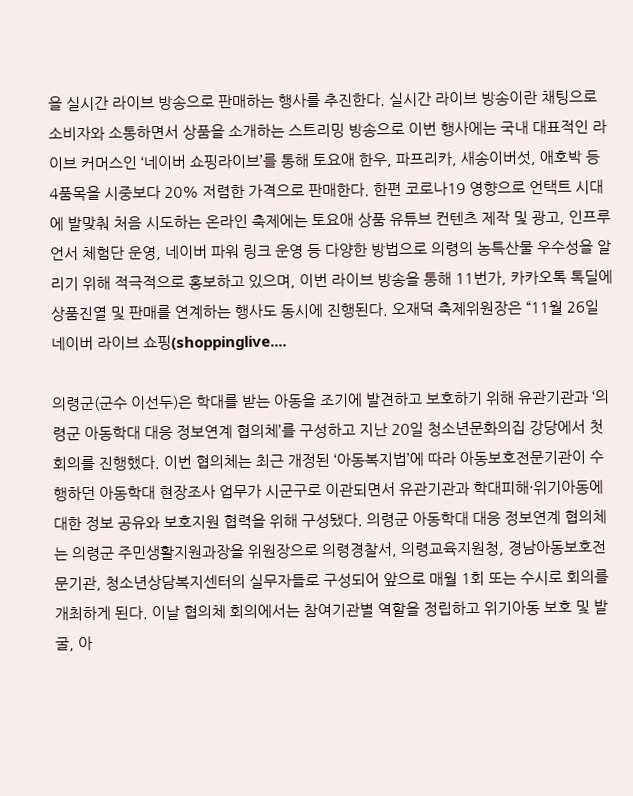을 실시간 라이브 방송으로 판매하는 행사를 추진한다. 실시간 라이브 방송이란 채팅으로 소비자와 소통하면서 상품을 소개하는 스트리밍 방송으로 이번 행사에는 국내 대표적인 라이브 커머스인 ‘네이버 쇼핑라이브’를 통해 토요애 한우, 파프리카, 새송이버섯, 애호박 등 4품목을 시중보다 20% 저렴한 가격으로 판매한다. 한편 코로나19 영향으로 언택트 시대에 발맞춰 처음 시도하는 온라인 축제에는 토요애 상품 유튜브 컨텐츠 제작 및 광고, 인프루언서 체험단 운영, 네이버 파워 링크 운영 등 다양한 방법으로 의령의 농특산물 우수성을 알리기 위해 적극적으로 홍보하고 있으며, 이번 라이브 방송을 통해 11번가, 카카오톡 톡딜에 상품진열 및 판매를 연계하는 행사도 동시에 진행된다. 오재덕 축제위원장은 “11월 26일 네이버 라이브 쇼핑(shoppinglive....

의령군(군수 이선두)은 학대를 받는 아동을 조기에 발견하고 보호하기 위해 유관기관과 ‘의령군 아동학대 대응 정보연계 협의체’를 구성하고 지난 20일 청소년문화의집 강당에서 첫 회의를 진행했다. 이번 협의체는 최근 개정된 ‘아동복지법’에 따라 아동보호전문기관이 수행하던 아동학대 현장조사 업무가 시군구로 이관되면서 유관기관과 학대피해·위기아동에 대한 정보 공유와 보호지원 협력을 위해 구성됐다. 의령군 아동학대 대응 정보연계 협의체는 의령군 주민생활지원과장을 위원장으로 의령경찰서, 의령교육지원청, 경남아동보호전문기관, 청소년상담복지센터의 실무자들로 구성되어 앞으로 매월 1회 또는 수시로 회의를 개최하게 된다. 이날 협의체 회의에서는 참여기관별 역할을 정립하고 위기아동 보호 및 발굴, 아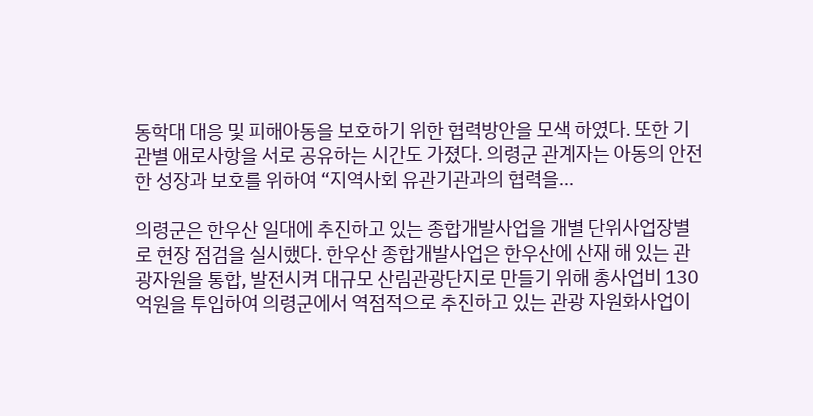동학대 대응 및 피해아동을 보호하기 위한 협력방안을 모색 하였다. 또한 기관별 애로사항을 서로 공유하는 시간도 가졌다. 의령군 관계자는 아동의 안전한 성장과 보호를 위하여 “지역사회 유관기관과의 협력을...

의령군은 한우산 일대에 추진하고 있는 종합개발사업을 개별 단위사업장별로 현장 점검을 실시했다. 한우산 종합개발사업은 한우산에 산재 해 있는 관광자원을 통합, 발전시켜 대규모 산림관광단지로 만들기 위해 총사업비 130억원을 투입하여 의령군에서 역점적으로 추진하고 있는 관광 자원화사업이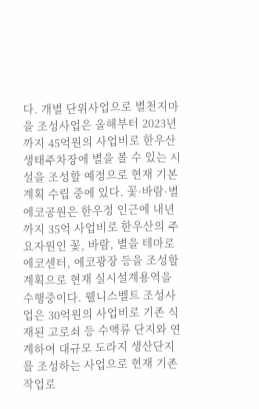다. 개별 단위사업으로 별천지마을 조성사업은 올해부터 2023년까지 45억원의 사업비로 한우산 생태주차장에 별을 볼 수 있는 시설을 조성할 예정으로 현재 기본계획 수립 중에 있다. 꽃·바람·별 에코공원은 한우정 인근에 내년까지 35억 사업비로 한우산의 주요자원인 꽃, 바람, 별을 테마로 에코센터, 에코광장 등을 조성할 계획으로 현재 실시설계용역을 수행중이다. 웰니스벨트 조성사업은 30억원의 사업비로 기존 식재된 고로쇠 등 수액류 단지와 연계하여 대규모 도라지 생산단지를 조성하는 사업으로 현재 기존 작업로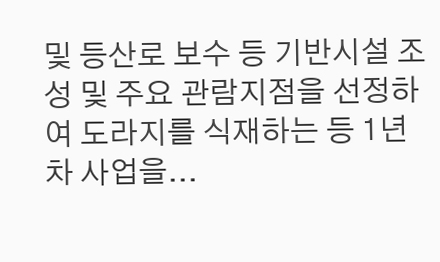및 등산로 보수 등 기반시설 조성 및 주요 관람지점을 선정하여 도라지를 식재하는 등 1년차 사업을...